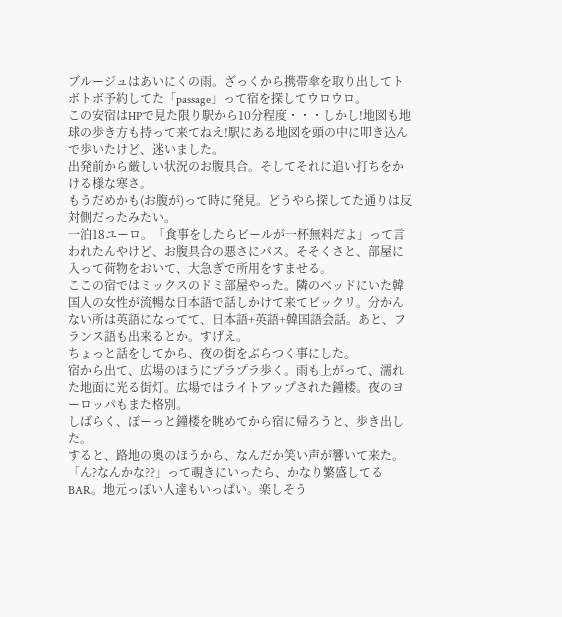ブルージュはあいにくの雨。ざっくから携帯傘を取り出してトボトボ予約してた「passage」って宿を探してウロウロ。
この安宿はHPで見た限り駅から10分程度・・・しかし!地図も地球の歩き方も持って来てねえ!駅にある地図を頭の中に叩き込んで歩いたけど、迷いました。
出発前から厳しい状況のお腹具合。そしてそれに追い打ちをかける様な寒さ。
もうだめかも(お腹が)って時に発見。どうやら探してた通りは反対側だったみたい。
一泊18ユーロ。「食事をしたらビールが一杯無料だよ」って言われたんやけど、お腹具合の悪さにパス。そそくさと、部屋に入って荷物をおいて、大急ぎで所用をすませる。
ここの宿ではミックスのドミ部屋やった。隣のベッドにいた韓国人の女性が流暢な日本語で話しかけて来てビックリ。分かんない所は英語になってて、日本語+英語+韓国語会話。あと、フランス語も出来るとか。すげえ。
ちょっと話をしてから、夜の街をぶらつく事にした。
宿から出て、広場のほうにプラプラ歩く。雨も上がって、濡れた地面に光る街灯。広場ではライトアップされた鐘楼。夜のヨーロッパもまた格別。
しばらく、ぼーっと鐘楼を眺めてから宿に帰ろうと、歩き出した。
すると、路地の奥のほうから、なんだか笑い声が響いて来た。「ん?なんかな??」って覗きにいったら、かなり繁盛してるBAR。地元っぽい人達もいっぱい。楽しそう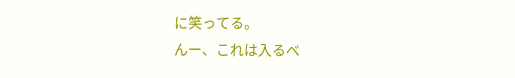に笑ってる。
んー、これは入るべ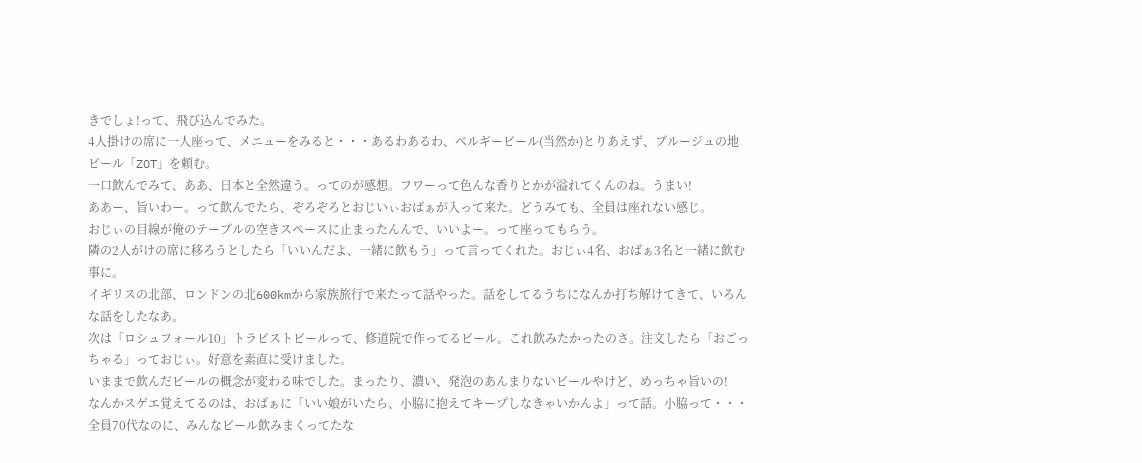きでしょ!って、飛び込んでみた。
4人掛けの席に一人座って、メニューをみると・・・あるわあるわ、ベルギービール(当然か)とりあえず、ブルージュの地ビール「ZOT」を頼む。
一口飲んでみて、ああ、日本と全然違う。ってのが感想。フワーって色んな香りとかが溢れてくんのね。うまい!
ああー、旨いわー。って飲んでたら、ぞろぞろとおじいぃおばぁが入って来た。どうみても、全員は座れない感じ。
おじぃの目線が俺のテーブルの空きスペースに止まったんんで、いいよー。って座ってもらう。
隣の2人がけの席に移ろうとしたら「いいんだよ、一緒に飲もう」って言ってくれた。おじぃ4名、おばぁ3名と一緒に飲む事に。
イギリスの北部、ロンドンの北600kmから家族旅行で来たって話やった。話をしてるうちになんか打ち解けてきて、いろんな話をしたなあ。
次は「ロシュフォール10」トラピストビールって、修道院で作ってるビール。これ飲みたかったのさ。注文したら「おごっちゃる」っておじぃ。好意を素直に受けました。
いままで飲んだビールの概念が変わる味でした。まったり、濃い、発泡のあんまりないビールやけど、めっちゃ旨いの!
なんかスゲエ覚えてるのは、おばぁに「いい娘がいたら、小脇に抱えてキープしなきゃいかんよ」って話。小脇って・・・
全員70代なのに、みんなビール飲みまくってたな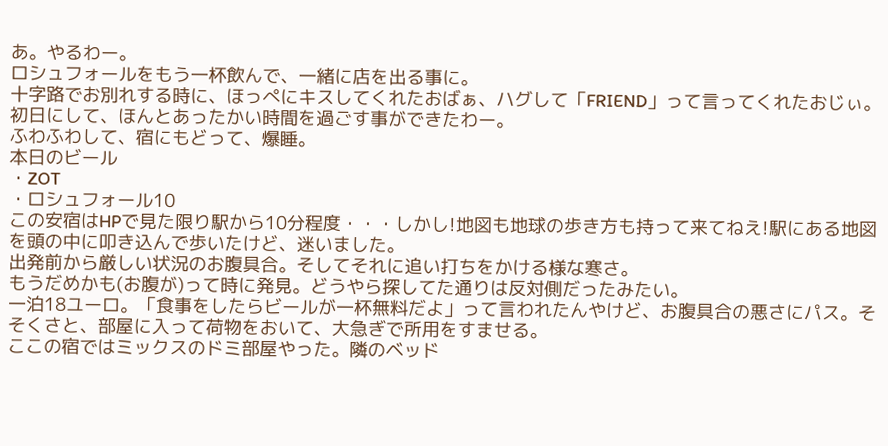あ。やるわー。
ロシュフォールをもう一杯飲んで、一緒に店を出る事に。
十字路でお別れする時に、ほっぺにキスしてくれたおばぁ、ハグして「FRIEND」って言ってくれたおじぃ。
初日にして、ほんとあったかい時間を過ごす事ができたわー。
ふわふわして、宿にもどって、爆睡。
本日のビール
・ZOT
・ロシュフォール10
この安宿はHPで見た限り駅から10分程度・・・しかし!地図も地球の歩き方も持って来てねえ!駅にある地図を頭の中に叩き込んで歩いたけど、迷いました。
出発前から厳しい状況のお腹具合。そしてそれに追い打ちをかける様な寒さ。
もうだめかも(お腹が)って時に発見。どうやら探してた通りは反対側だったみたい。
一泊18ユーロ。「食事をしたらビールが一杯無料だよ」って言われたんやけど、お腹具合の悪さにパス。そそくさと、部屋に入って荷物をおいて、大急ぎで所用をすませる。
ここの宿ではミックスのドミ部屋やった。隣のベッド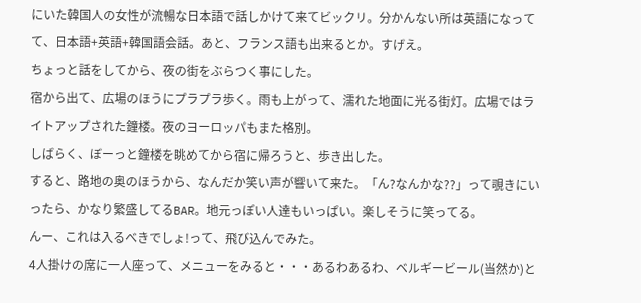にいた韓国人の女性が流暢な日本語で話しかけて来てビックリ。分かんない所は英語になってて、日本語+英語+韓国語会話。あと、フランス語も出来るとか。すげえ。
ちょっと話をしてから、夜の街をぶらつく事にした。
宿から出て、広場のほうにプラプラ歩く。雨も上がって、濡れた地面に光る街灯。広場ではライトアップされた鐘楼。夜のヨーロッパもまた格別。
しばらく、ぼーっと鐘楼を眺めてから宿に帰ろうと、歩き出した。
すると、路地の奥のほうから、なんだか笑い声が響いて来た。「ん?なんかな??」って覗きにいったら、かなり繁盛してるBAR。地元っぽい人達もいっぱい。楽しそうに笑ってる。
んー、これは入るべきでしょ!って、飛び込んでみた。
4人掛けの席に一人座って、メニューをみると・・・あるわあるわ、ベルギービール(当然か)と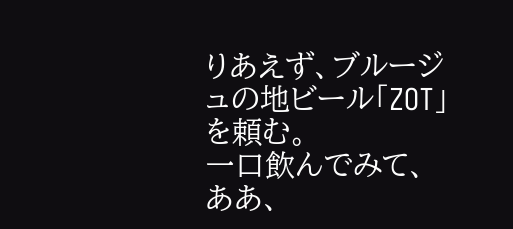りあえず、ブルージュの地ビール「ZOT」を頼む。
一口飲んでみて、ああ、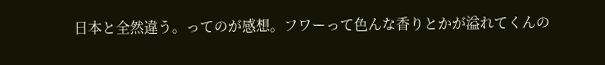日本と全然違う。ってのが感想。フワーって色んな香りとかが溢れてくんの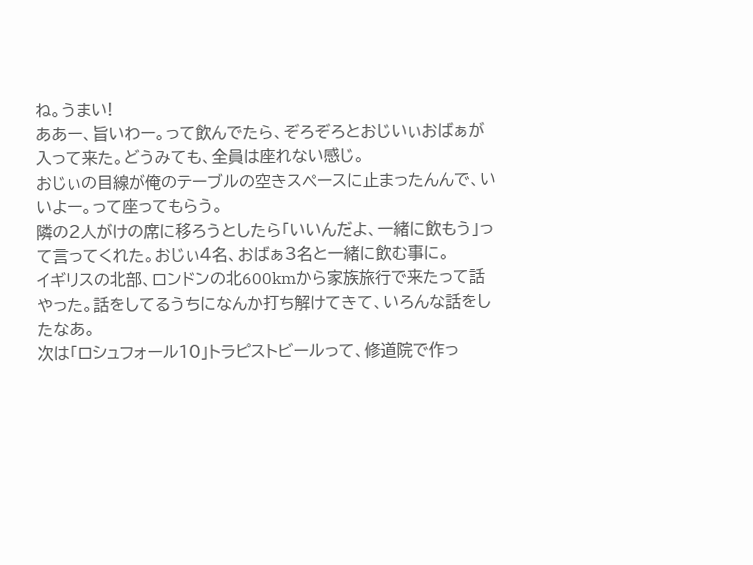ね。うまい!
ああー、旨いわー。って飲んでたら、ぞろぞろとおじいぃおばぁが入って来た。どうみても、全員は座れない感じ。
おじぃの目線が俺のテーブルの空きスペースに止まったんんで、いいよー。って座ってもらう。
隣の2人がけの席に移ろうとしたら「いいんだよ、一緒に飲もう」って言ってくれた。おじぃ4名、おばぁ3名と一緒に飲む事に。
イギリスの北部、ロンドンの北600kmから家族旅行で来たって話やった。話をしてるうちになんか打ち解けてきて、いろんな話をしたなあ。
次は「ロシュフォール10」トラピストビールって、修道院で作っ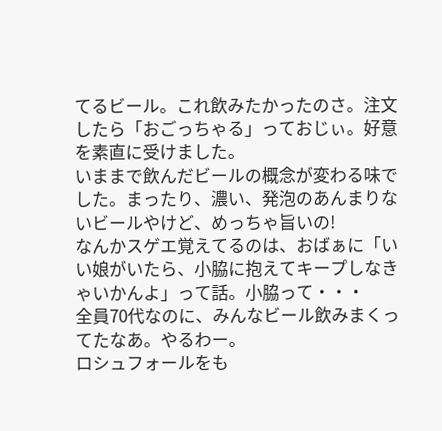てるビール。これ飲みたかったのさ。注文したら「おごっちゃる」っておじぃ。好意を素直に受けました。
いままで飲んだビールの概念が変わる味でした。まったり、濃い、発泡のあんまりないビールやけど、めっちゃ旨いの!
なんかスゲエ覚えてるのは、おばぁに「いい娘がいたら、小脇に抱えてキープしなきゃいかんよ」って話。小脇って・・・
全員70代なのに、みんなビール飲みまくってたなあ。やるわー。
ロシュフォールをも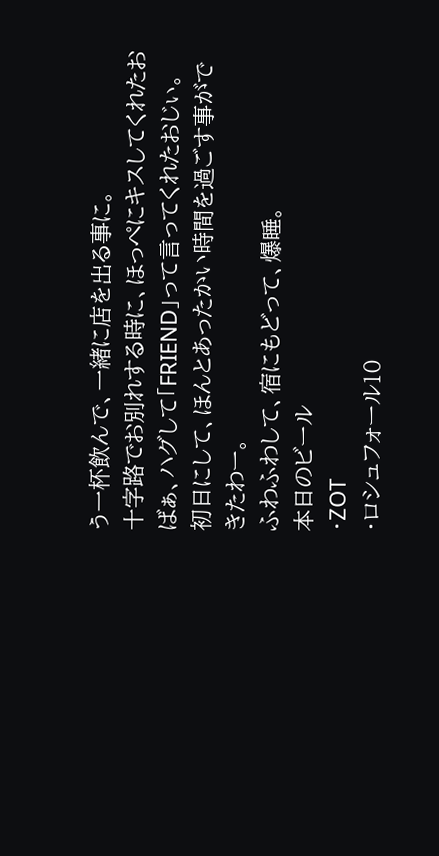う一杯飲んで、一緒に店を出る事に。
十字路でお別れする時に、ほっぺにキスしてくれたおばぁ、ハグして「FRIEND」って言ってくれたおじぃ。
初日にして、ほんとあったかい時間を過ごす事ができたわー。
ふわふわして、宿にもどって、爆睡。
本日のビール
・ZOT
・ロシュフォール10